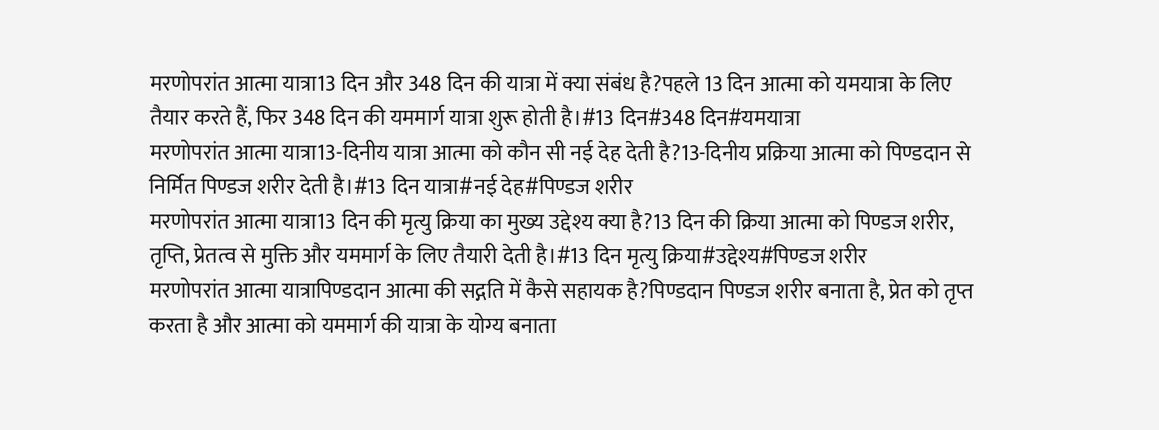मरणोपरांत आत्मा यात्रा13 दिन और 348 दिन की यात्रा में क्या संबंध है?पहले 13 दिन आत्मा को यमयात्रा के लिए तैयार करते हैं, फिर 348 दिन की यममार्ग यात्रा शुरू होती है।#13 दिन#348 दिन#यमयात्रा
मरणोपरांत आत्मा यात्रा13-दिनीय यात्रा आत्मा को कौन सी नई देह देती है?13-दिनीय प्रक्रिया आत्मा को पिण्डदान से निर्मित पिण्डज शरीर देती है।#13 दिन यात्रा#नई देह#पिण्डज शरीर
मरणोपरांत आत्मा यात्रा13 दिन की मृत्यु क्रिया का मुख्य उद्देश्य क्या है?13 दिन की क्रिया आत्मा को पिण्डज शरीर, तृप्ति, प्रेतत्व से मुक्ति और यममार्ग के लिए तैयारी देती है।#13 दिन मृत्यु क्रिया#उद्देश्य#पिण्डज शरीर
मरणोपरांत आत्मा यात्रापिण्डदान आत्मा की सद्गति में कैसे सहायक है?पिण्डदान पिण्डज शरीर बनाता है, प्रेत को तृप्त करता है और आत्मा को यममार्ग की यात्रा के योग्य बनाता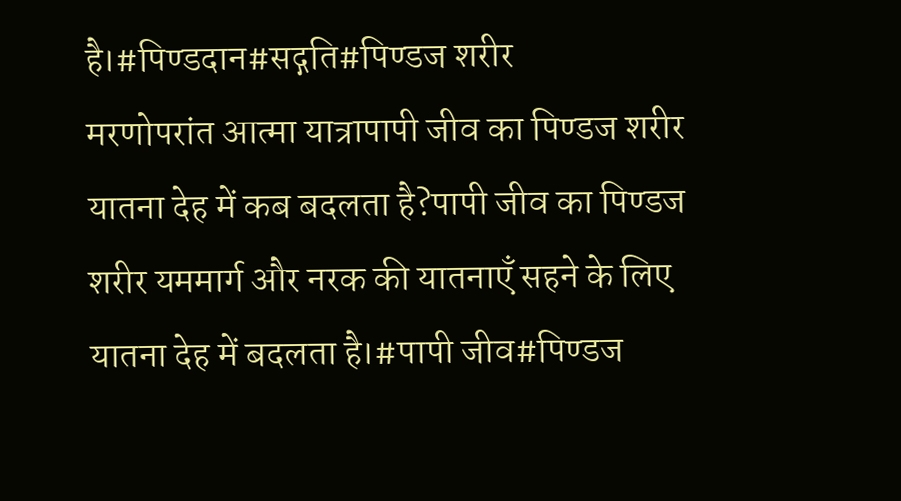है।#पिण्डदान#सद्गति#पिण्डज शरीर
मरणोपरांत आत्मा यात्रापापी जीव का पिण्डज शरीर यातना देह में कब बदलता है?पापी जीव का पिण्डज शरीर यममार्ग और नरक की यातनाएँ सहने के लिए यातना देह में बदलता है।#पापी जीव#पिण्डज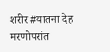शरीर#यातना देह
मरणोपरांत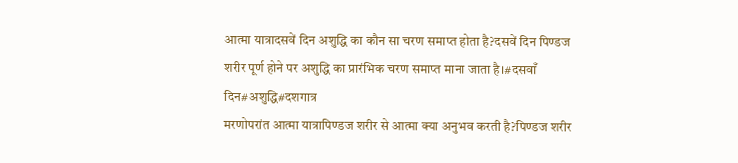आत्मा यात्रादसवें दिन अशुद्धि का कौन सा चरण समाप्त होता है?दसवें दिन पिण्डज शरीर पूर्ण होने पर अशुद्धि का प्रारंभिक चरण समाप्त माना जाता है।#दसवाँ दिन#अशुद्धि#दशगात्र
मरणोपरांत आत्मा यात्रापिण्डज शरीर से आत्मा क्या अनुभव करती है?पिण्डज शरीर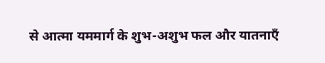से आत्मा यममार्ग के शुभ-अशुभ फल और यातनाएँ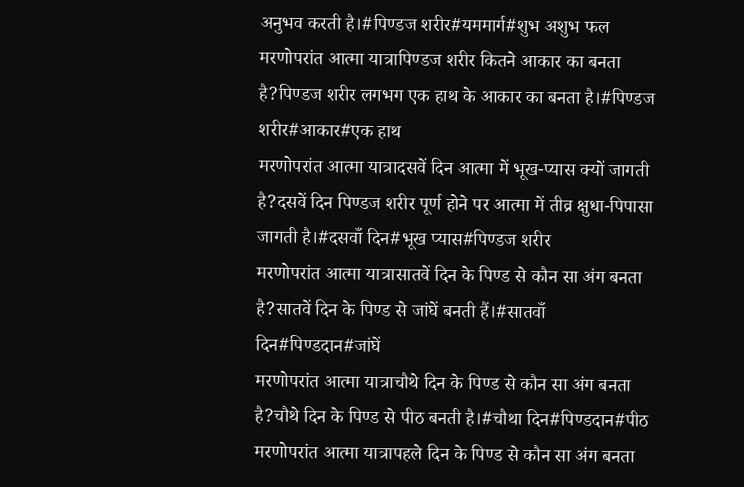अनुभव करती है।#पिण्डज शरीर#यममार्ग#शुभ अशुभ फल
मरणोपरांत आत्मा यात्रापिण्डज शरीर कितने आकार का बनता है?पिण्डज शरीर लगभग एक हाथ के आकार का बनता है।#पिण्डज शरीर#आकार#एक हाथ
मरणोपरांत आत्मा यात्रादसवें दिन आत्मा में भूख-प्यास क्यों जागती है?दसवें दिन पिण्डज शरीर पूर्ण होने पर आत्मा में तीव्र क्षुधा-पिपासा जागती है।#दसवाँ दिन#भूख प्यास#पिण्डज शरीर
मरणोपरांत आत्मा यात्रासातवें दिन के पिण्ड से कौन सा अंग बनता है?सातवें दिन के पिण्ड से जांघें बनती हैं।#सातवाँ दिन#पिण्डदान#जांघें
मरणोपरांत आत्मा यात्राचौथे दिन के पिण्ड से कौन सा अंग बनता है?चौथे दिन के पिण्ड से पीठ बनती है।#चौथा दिन#पिण्डदान#पीठ
मरणोपरांत आत्मा यात्रापहले दिन के पिण्ड से कौन सा अंग बनता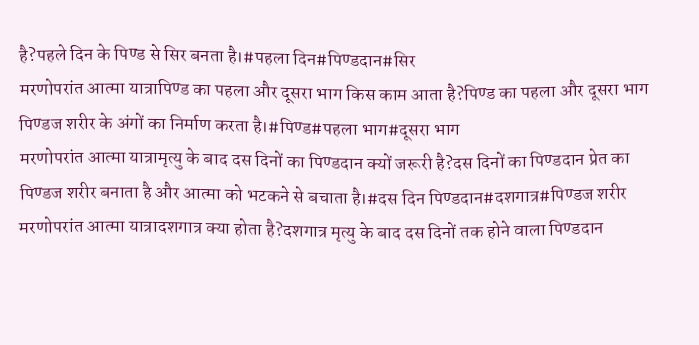है?पहले दिन के पिण्ड से सिर बनता है।#पहला दिन#पिण्डदान#सिर
मरणोपरांत आत्मा यात्रापिण्ड का पहला और दूसरा भाग किस काम आता है?पिण्ड का पहला और दूसरा भाग पिण्डज शरीर के अंगों का निर्माण करता है।#पिण्ड#पहला भाग#दूसरा भाग
मरणोपरांत आत्मा यात्रामृत्यु के बाद दस दिनों का पिण्डदान क्यों जरूरी है?दस दिनों का पिण्डदान प्रेत का पिण्डज शरीर बनाता है और आत्मा को भटकने से बचाता है।#दस दिन पिण्डदान#दशगात्र#पिण्डज शरीर
मरणोपरांत आत्मा यात्रादशगात्र क्या होता है?दशगात्र मृत्यु के बाद दस दिनों तक होने वाला पिण्डदान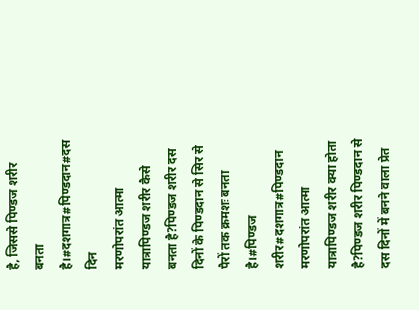है, जिससे पिण्डज शरीर बनता है।#दशगात्र#पिण्डदान#दस दिन
मरणोपरांत आत्मा यात्रापिण्डज शरीर कैसे बनता है?पिण्डज शरीर दस दिनों के पिण्डदान से सिर से पैरों तक क्रमशः बनता है।#पिण्डज शरीर#दशगात्र#पिण्डदान
मरणोपरांत आत्मा यात्रापिण्डज शरीर क्या होता है?पिण्डज शरीर पिण्डदान से दस दिनों में बनने वाला प्रेत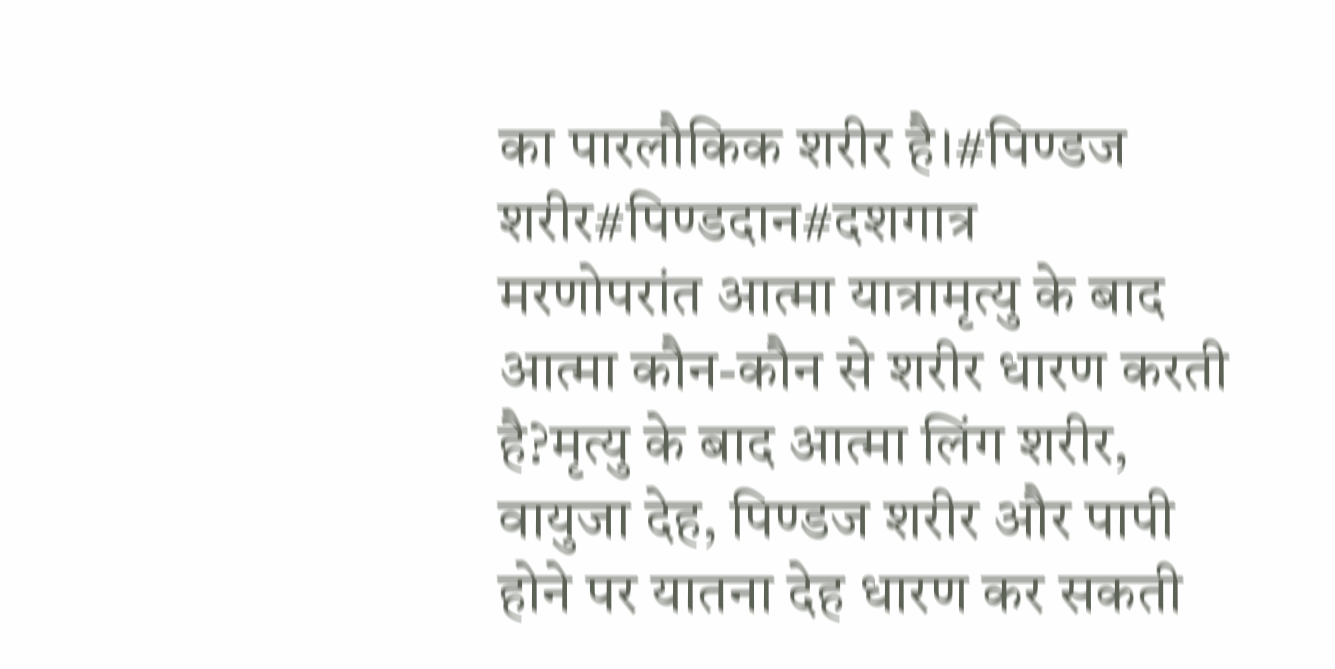का पारलौकिक शरीर है।#पिण्डज शरीर#पिण्डदान#दशगात्र
मरणोपरांत आत्मा यात्रामृत्यु के बाद आत्मा कौन-कौन से शरीर धारण करती है?मृत्यु के बाद आत्मा लिंग शरीर, वायुजा देह, पिण्डज शरीर और पापी होने पर यातना देह धारण कर सकती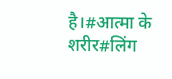है।#आत्मा के शरीर#लिंग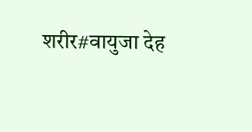शरीर#वायुजा देह